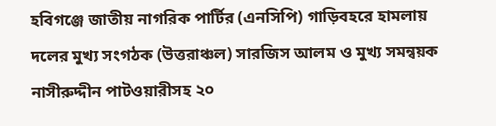হবিগঞ্জে জাতীয় নাগরিক পার্টির (এনসিপি) গাড়িবহরে হামলায় দলের মুখ্য সংগঠক (উত্তরাঞ্চল) সারজিস আলম ও মুখ্য সমন্বয়ক নাসীরুদ্দীন পাটওয়ারীসহ ২০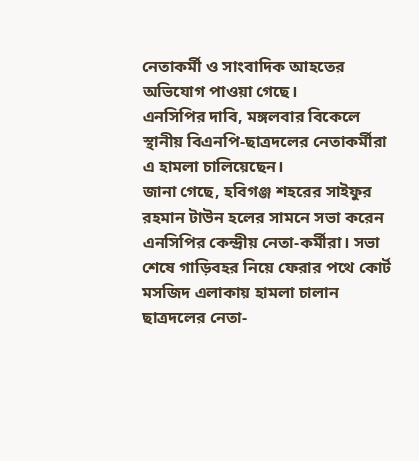নেতাকর্মী ও সাংবাদিক আহতের অভিযোগ পাওয়া গেছে।
এনসিপির দাবি, মঙ্গলবার বিকেলে স্থানীয় বিএনপি-ছাত্রদলের নেতাকর্মীরা এ হামলা চালিয়েছেন।
জানা গেছে, হবিগঞ্জ শহরের সাইফুর রহমান টাউন হলের সামনে সভা করেন এনসিপির কেন্দ্রীয় নেতা-কর্মীরা। সভা শেষে গাড়িবহর নিয়ে ফেরার পথে কোর্ট মসজিদ এলাকায় হামলা চালান ছাত্রদলের নেতা-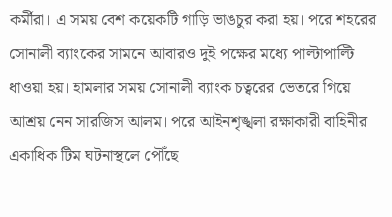কর্মীরা। এ সময় বেশ কয়েকটি গাড়ি ভাঙচুর করা হয়। পরে শহরের সোনালী ব্যাংকের সামনে আবারও দুই পক্ষের মধ্যে পাল্টাপাল্টি ধাওয়া হয়। হামলার সময় সোনালী ব্যাংক চত্বরের ভেতরে গিয়ে আশ্রয় নেন সারজিস আলম। পরে আইনশৃঙ্খলা রক্ষাকারী বাহিনীর একাধিক টিম ঘটনাস্থলে পৌঁছে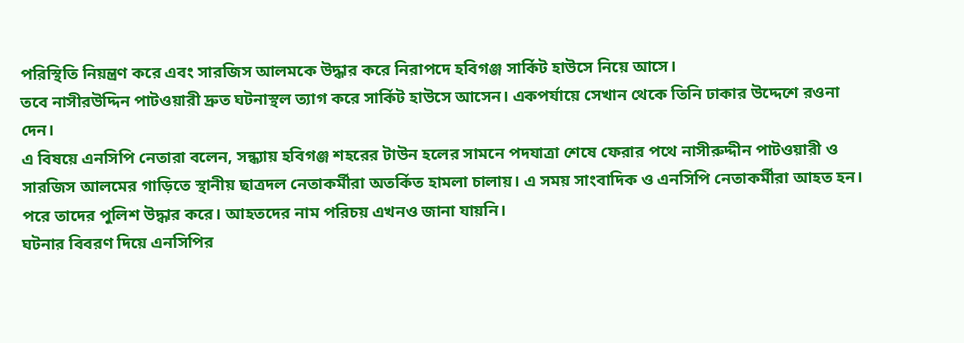পরিস্থিতি নিয়ন্ত্রণ করে এবং সারজিস আলমকে উদ্ধার করে নিরাপদে হবিগঞ্জ সার্কিট হাউসে নিয়ে আসে।
তবে নাসীরউদ্দিন পাটওয়ারী দ্রুত ঘটনাস্থল ত্যাগ করে সার্কিট হাউসে আসেন। একপর্যায়ে সেখান থেকে তিনি ঢাকার উদ্দেশে রওনা দেন।
এ বিষয়ে এনসিপি নেতারা বলেন, সন্ধ্যায় হবিগঞ্জ শহরের টাউন হলের সামনে পদযাত্রা শেষে ফেরার পথে নাসীরুদ্দীন পাটওয়ারী ও সারজিস আলমের গাড়িতে স্থানীয় ছাত্রদল নেতাকর্মীরা অতর্কিত হামলা চালায়। এ সময় সাংবাদিক ও এনসিপি নেতাকর্মীরা আহত হন। পরে তাদের পুলিশ উদ্ধার করে। আহতদের নাম পরিচয় এখনও জানা যায়নি।
ঘটনার বিবরণ দিয়ে এনসিপির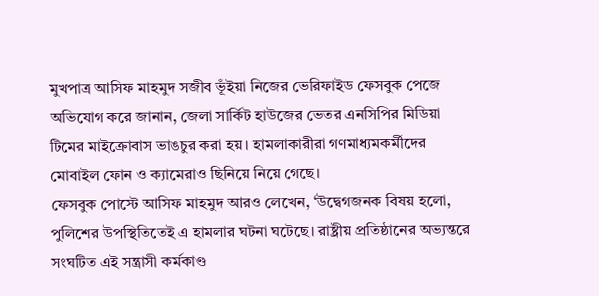মুখপাত্র আসিফ মাহমুদ সজীব ভূঁইয়া নিজের ভেরিফাইড ফেসবুক পেজে অভিযোগ করে জানান, জেলা সার্কিট হাউজের ভেতর এনসিপির মিডিয়া টিমের মাইক্রোবাস ভাঙচুর করা হয়। হামলাকারীরা গণমাধ্যমকর্মীদের মোবাইল ফোন ও ক্যামেরাও ছিনিয়ে নিয়ে গেছে।
ফেসবুক পোস্টে আসিফ মাহমুদ আরও লেখেন, ‘উদ্বেগজনক বিষয় হলো, পুলিশের উপস্থিতিতেই এ হামলার ঘটনা ঘটেছে। রাষ্ট্রীয় প্রতিষ্ঠানের অভ্যন্তরে সংঘটিত এই সন্ত্রাসী কর্মকাণ্ড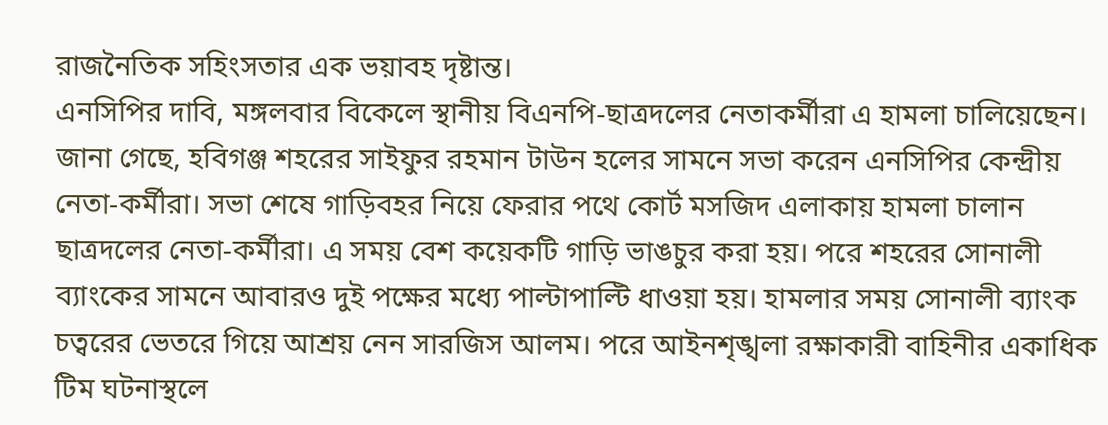রাজনৈতিক সহিংসতার এক ভয়াবহ দৃষ্টান্ত।
এনসিপির দাবি, মঙ্গলবার বিকেলে স্থানীয় বিএনপি-ছাত্রদলের নেতাকর্মীরা এ হামলা চালিয়েছেন।
জানা গেছে, হবিগঞ্জ শহরের সাইফুর রহমান টাউন হলের সামনে সভা করেন এনসিপির কেন্দ্রীয় নেতা-কর্মীরা। সভা শেষে গাড়িবহর নিয়ে ফেরার পথে কোর্ট মসজিদ এলাকায় হামলা চালান ছাত্রদলের নেতা-কর্মীরা। এ সময় বেশ কয়েকটি গাড়ি ভাঙচুর করা হয়। পরে শহরের সোনালী ব্যাংকের সামনে আবারও দুই পক্ষের মধ্যে পাল্টাপাল্টি ধাওয়া হয়। হামলার সময় সোনালী ব্যাংক চত্বরের ভেতরে গিয়ে আশ্রয় নেন সারজিস আলম। পরে আইনশৃঙ্খলা রক্ষাকারী বাহিনীর একাধিক টিম ঘটনাস্থলে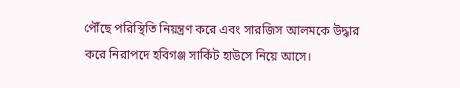পৌঁছে পরিস্থিতি নিয়ন্ত্রণ করে এবং সারজিস আলমকে উদ্ধার করে নিরাপদে হবিগঞ্জ সার্কিট হাউসে নিয়ে আসে।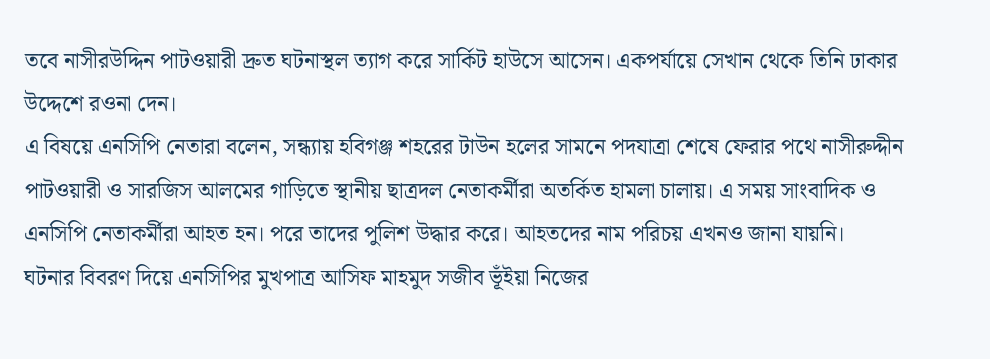তবে নাসীরউদ্দিন পাটওয়ারী দ্রুত ঘটনাস্থল ত্যাগ করে সার্কিট হাউসে আসেন। একপর্যায়ে সেখান থেকে তিনি ঢাকার উদ্দেশে রওনা দেন।
এ বিষয়ে এনসিপি নেতারা বলেন, সন্ধ্যায় হবিগঞ্জ শহরের টাউন হলের সামনে পদযাত্রা শেষে ফেরার পথে নাসীরুদ্দীন পাটওয়ারী ও সারজিস আলমের গাড়িতে স্থানীয় ছাত্রদল নেতাকর্মীরা অতর্কিত হামলা চালায়। এ সময় সাংবাদিক ও এনসিপি নেতাকর্মীরা আহত হন। পরে তাদের পুলিশ উদ্ধার করে। আহতদের নাম পরিচয় এখনও জানা যায়নি।
ঘটনার বিবরণ দিয়ে এনসিপির মুখপাত্র আসিফ মাহমুদ সজীব ভূঁইয়া নিজের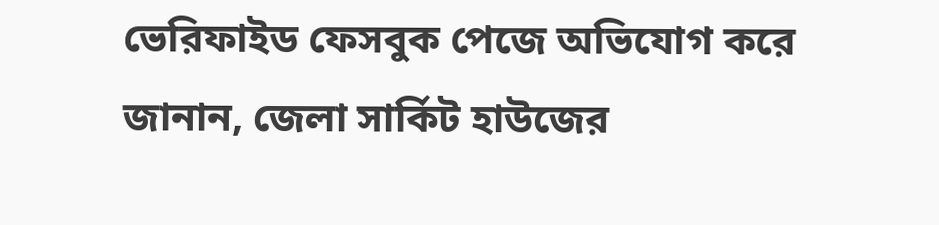ভেরিফাইড ফেসবুক পেজে অভিযোগ করে জানান, জেলা সার্কিট হাউজের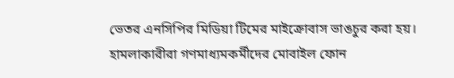ভেতর এনসিপির মিডিয়া টিমের মাইক্রোবাস ভাঙচুর করা হয়। হামলাকারীরা গণমাধ্যমকর্মীদের মোবাইল ফোন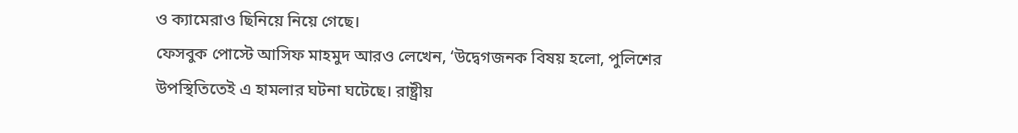ও ক্যামেরাও ছিনিয়ে নিয়ে গেছে।
ফেসবুক পোস্টে আসিফ মাহমুদ আরও লেখেন, ‘উদ্বেগজনক বিষয় হলো, পুলিশের উপস্থিতিতেই এ হামলার ঘটনা ঘটেছে। রাষ্ট্রীয়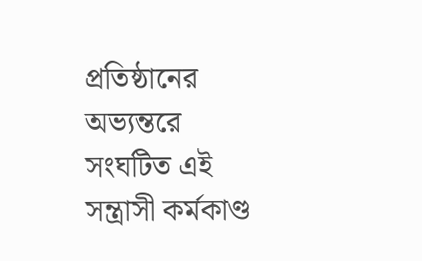প্রতিষ্ঠানের অভ্যন্তরে সংঘটিত এই সন্ত্রাসী কর্মকাণ্ড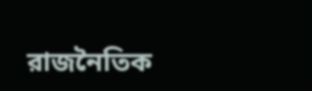রাজনৈতিক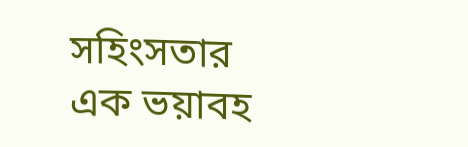সহিংসতার এক ভয়াবহ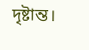দৃষ্টান্ত।